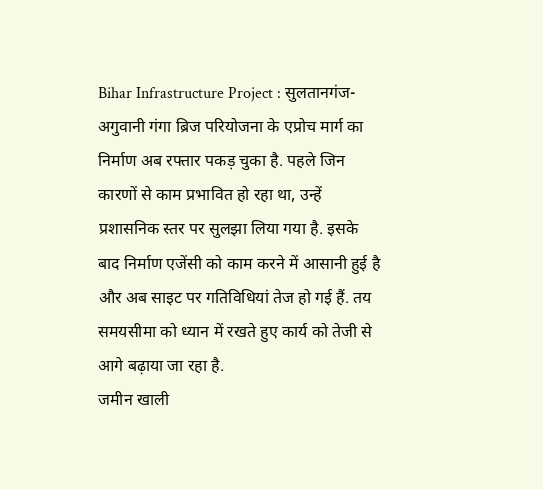Bihar Infrastructure Project : सुलतानगंज-अगुवानी गंगा ब्रिज परियोजना के एप्रोच मार्ग का निर्माण अब रफ्तार पकड़ चुका है. पहले जिन कारणों से काम प्रभावित हो रहा था, उन्हें प्रशासनिक स्तर पर सुलझा लिया गया है. इसके बाद निर्माण एजेंसी को काम करने में आसानी हुई है और अब साइट पर गतिविधियां तेज हो गई हैं. तय समयसीमा को ध्यान में रखते हुए कार्य को तेजी से आगे बढ़ाया जा रहा है.
जमीन खाली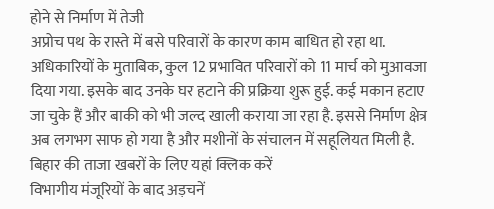होने से निर्माण में तेजी
अप्रोच पथ के रास्ते में बसे परिवारों के कारण काम बाधित हो रहा था. अधिकारियों के मुताबिक, कुल 12 प्रभावित परिवारों को 11 मार्च को मुआवजा दिया गया. इसके बाद उनके घर हटाने की प्रक्रिया शुरू हुई. कई मकान हटाए जा चुके हैं और बाकी को भी जल्द खाली कराया जा रहा है. इससे निर्माण क्षेत्र अब लगभग साफ हो गया है और मशीनों के संचालन में सहूलियत मिली है.
बिहार की ताजा खबरों के लिए यहां क्लिक करें
विभागीय मंजूरियों के बाद अड़चनें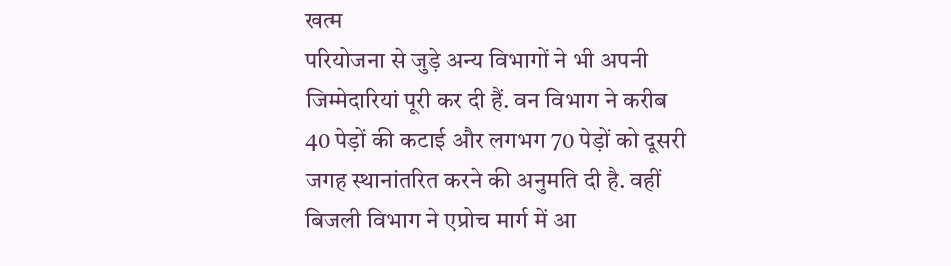खत्म
परियोजना से जुड़े अन्य विभागों ने भी अपनी जिम्मेदारियां पूरी कर दी हैं. वन विभाग ने करीब 40 पेड़ों की कटाई और लगभग 70 पेड़ों को दूसरी जगह स्थानांतरित करने की अनुमति दी है. वहीं बिजली विभाग ने एप्रोच मार्ग में आ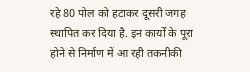रहे 80 पोल को हटाकर दूसरी जगह स्थापित कर दिया है. इन कार्यों के पूरा होने से निर्माण में आ रही तकनीकी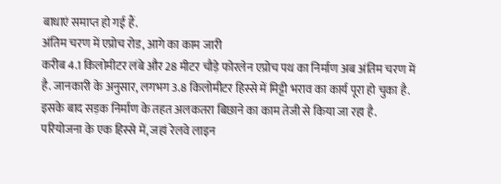बाधाएं समाप्त हो गई हैं.
अंतिम चरण में एप्रोच रोड, आगे का काम जारी
करीब 4.1 किलोमीटर लंबे और 28 मीटर चौड़े फोरलेन एप्रोच पथ का निर्माण अब अंतिम चरण में है. जानकारी के अनुसार, लगभग 3.8 किलोमीटर हिस्से में मिट्टी भराव का कार्य पूरा हो चुका है. इसके बाद सड़क निर्माण के तहत अलकतरा बिछाने का काम तेजी से किया जा रहा है.
परियोजना के एक हिस्से में, जहां रेलवे लाइन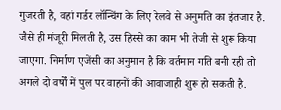गुजरती है, वहां गर्डर लॉन्चिंग के लिए रेलवे से अनुमति का इंतजार है. जैसे ही मंजूरी मिलती है, उस हिस्से का काम भी तेजी से शुरू किया जाएगा. निर्माण एजेंसी का अनुमान है कि वर्तमान गति बनी रही तो अगले दो वर्षों में पुल पर वाहनों की आवाजाही शुरू हो सकती है.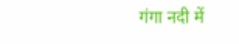गंगा नदी में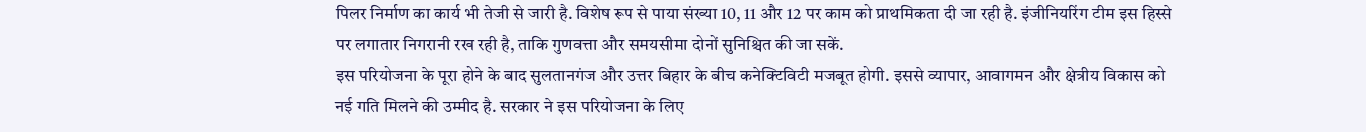पिलर निर्माण का कार्य भी तेजी से जारी है. विशेष रूप से पाया संख्या 10, 11 और 12 पर काम को प्राथमिकता दी जा रही है. इंजीनियरिंग टीम इस हिस्से पर लगातार निगरानी रख रही है, ताकि गुणवत्ता और समयसीमा दोनों सुनिश्चित की जा सकें.
इस परियोजना के पूरा होने के बाद सुलतानगंज और उत्तर बिहार के बीच कनेक्टिविटी मजबूत होगी. इससे व्यापार, आवागमन और क्षेत्रीय विकास को नई गति मिलने की उम्मीद है. सरकार ने इस परियोजना के लिए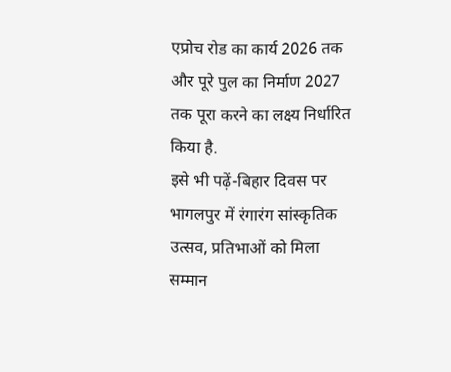एप्रोच रोड का कार्य 2026 तक और पूरे पुल का निर्माण 2027 तक पूरा करने का लक्ष्य निर्धारित किया है.
इसे भी पढ़ें-बिहार दिवस पर भागलपुर में रंगारंग सांस्कृतिक उत्सव, प्रतिभाओं को मिला सम्मान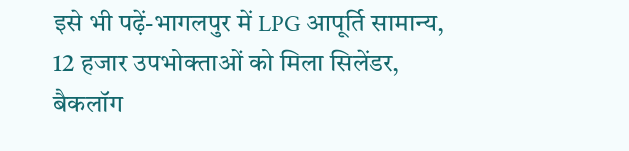इसे भी पढ़ें-भागलपुर में LPG आपूर्ति सामान्य, 12 हजार उपभोक्ताओं को मिला सिलेंडर, बैकलॉग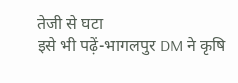तेजी से घटा
इसे भी पढ़ें-भागलपुर DM ने कृषि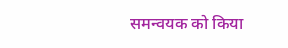समन्वयक को किया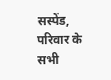सस्पेंड, परिवार के सभी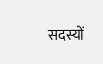सदस्यों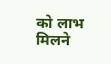को लाभ मिलने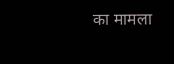का मामला